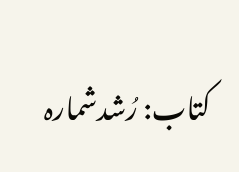کتاب: رُشدشمارہ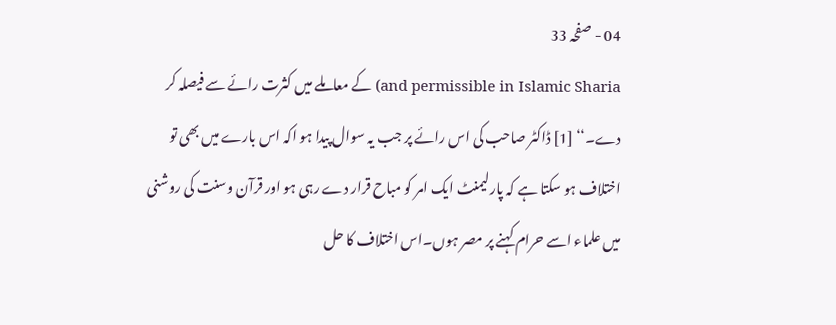04 - صفحہ 33
and permissible in Islamic Sharia) کے معاملے میں کثرت رائے سے فیصلہ کر دے۔‘‘ [1] ڈاکٹر صاحب کی اس رائے پر جب یہ سوال پیدا ہو اکہ اس بارے میں بھی تو اختلاف ہو سکتا ہے کہ پارلیمنٹ ایک امر کو مباح قرار دے رہی ہو اور قرآن وسنت کی روشنی میں علماء اسے حرام کہنے پر مصر ہوں۔اس اختلاف کا حل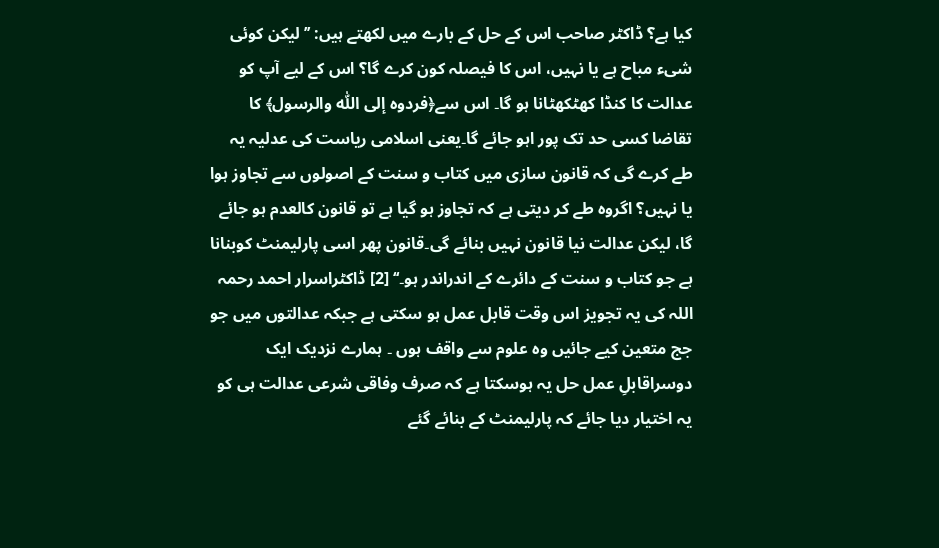کیا ہے؟ ڈاکٹر صاحب اس کے حل کے بارے میں لکھتے ہیں: ’’لیکن کوئی شیء مباح ہے یا نہیں، اس کا فیصلہ کون کرے گا؟ اس کے لیے آپ کو عدالت کا کنڈا کھٹکھٹانا ہو گا۔ اس سے﴿فردوه إلى اللّٰہ والرسول﴾ کا تقاضا کسی حد تک پور اہو جائے گا۔یعنی اسلامی ریاست کی عدلیہ یہ طے کرے گی کہ قانون سازی میں کتاب و سنت کے اصولوں سے تجاوز ہوا یا نہیں؟ اگروہ طے کر دیتی ہے کہ تجاوز ہو گیا ہے تو قانون کالعدم ہو جائے گا، لیکن عدالت نیا قانون نہیں بنائے گی۔قانون پھر اسی پارلیمنٹ کوبنانا ہے جو کتاب و سنت کے دائرے کے اندراندر ہو۔‘‘ [2] ڈاکٹراسرار احمد رحمہ اللہ کی یہ تجویز اس وقت قابل عمل ہو سکتی ہے جبکہ عدالتوں میں جو جج متعین کیے جائیں وہ علوم سے واقف ہوں ۔ ہمارے نزدیک ایک دوسراقابلِ عمل حل یہ ہوسکتا ہے کہ صرف وفاقی شرعی عدالت ہی کو یہ اختیار دیا جائے کہ پارلیمنٹ کے بنائے گئے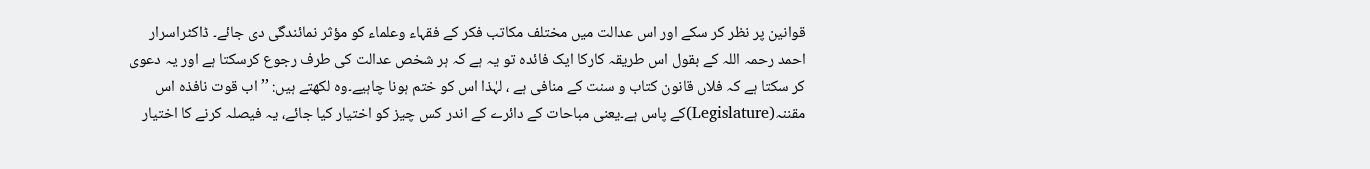قوانین پر نظر کر سکے اور اس عدالت میں مختلف مکاتب فکر کے فقہاء وعلماء کو مؤثر نمائندگی دی جائے۔ ڈاکٹراسرار احمد رحمہ اللہ کے بقول اس طریقہ کارکا ایک فائدہ تو یہ ہے کہ ہر شخص عدالت کی طرف رجوع کرسکتا ہے اور یہ دعوی کر سکتا ہے کہ فلاں قانون کتاب و سنت کے منافی ہے ، لہٰذا اس کو ختم ہونا چاہیے۔وہ لکھتے ہیں: ’’اب قوت نافذہ اس مقننہ(Legislature)کے پاس ہے۔یعنی مباحات کے دائرے کے اندر کس چیز کو اختیار کیا جائے، یہ فیصلہ کرنے کا اختیار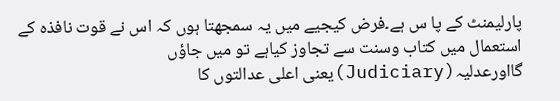پارلیمنٹ کے پا س ہے۔فرض کیجیے میں یہ سمجھتا ہوں کہ اس نے قوت نافذہ کے استعمال میں کتاب وسنت سے تجاوز کیاہے تو میں جاؤں گااورعدلیہ(Judiciary)یعنی اعلی عدالتوں کا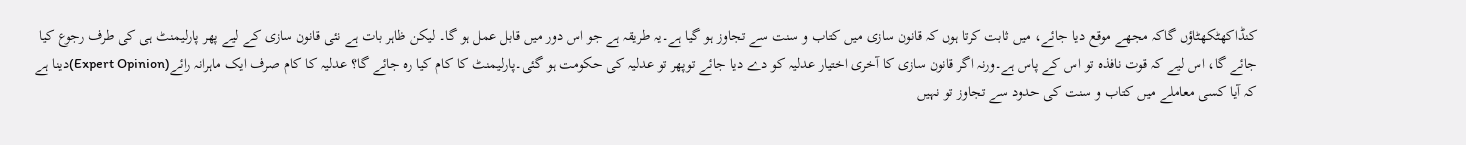کنڈاکھٹکھٹاؤں گاکہ مجھے موقع دیا جائے، میں ثابت کرتا ہوں کہ قانون سازی میں کتاب و سنت سے تجاوز ہو گیا ہے۔یہ طریقہ ہے جو اس دور میں قابل عمل ہو گا۔ لیکن ظاہر بات ہے نئی قانون سازی کے لیے پھر پارلیمنٹ ہی کی طرف رجوع کیا جائے گا، اس لیے کہ قوت نافذہ تو اس کے پاس ہے۔ورنہ اگر قانون سازی کا آخری اختیار عدلیہ کو دے دیا جائے توپھر تو عدلیہ کی حکومت ہو گئی۔پارلیمنٹ کا کام کیا رہ جائے گا؟ عدلیہ کا کام صرف ایک ماہرانہ رائے(Expert Opinion)دینا ہے کہ آیا کسی معاملے میں کتاب و سنت کی حدود سے تجاوز تو نہیں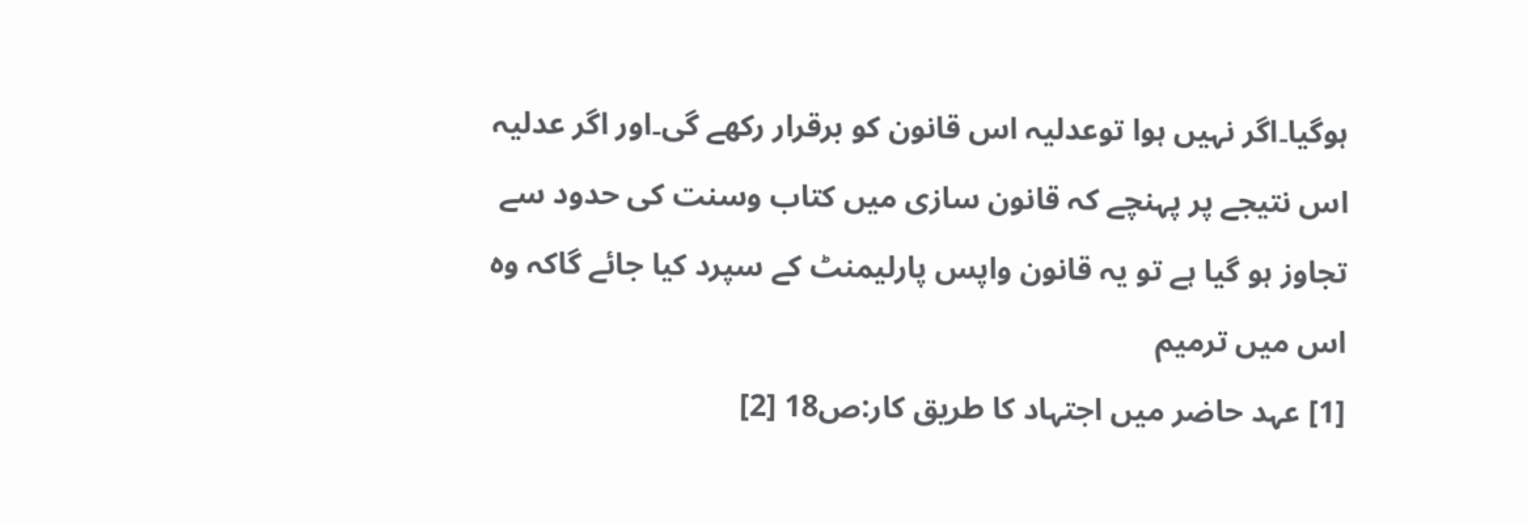ہوگیا۔اگر نہیں ہوا توعدلیہ اس قانون کو برقرار رکھے گی۔اور اگر عدلیہ اس نتیجے پر پہنچے کہ قانون سازی میں کتاب وسنت کی حدود سے تجاوز ہو گیا ہے تو یہ قانون واپس پارلیمنٹ کے سپرد کیا جائے گاکہ وہ اس میں ترمیم
[1] عہد حاضر میں اجتہاد کا طریق کار:ص18 [2]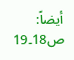أيضاً: ص18۔19